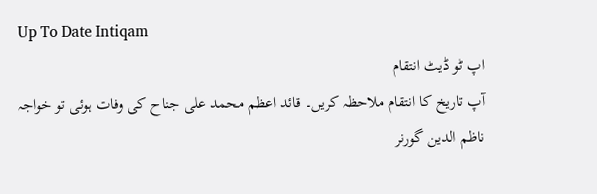Up To Date Intiqam
اپ ٹو ڈیٹ انتقام
آپ تاریخ کا انتقام ملاحظہ کریں۔ قائد اعظم محمد علی جناح کی وفات ہوئی تو خواجہ ناظم الدین گورنر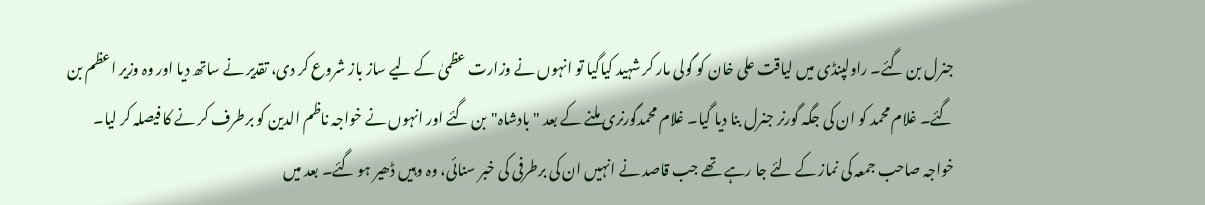جنرل بن گئے۔ راولپنڈی میں لیاقت علی خان کو گولی مار کر شہید کیاگیا تو انہوں نے وزارت عظمیٰ کے لیے ساز باز شروع کر دی، تقدیر نے ساتھ دیا اور وہ وزیر اعظم بن گئے۔ غلام محمد کو ان کی جگہ گورنر جنرل بنا دیا گیا۔ غلام محمدگورنری ملنے کے بعد "بادشاہ"بن گئے اور انہوں نے خواجہ ناظم الدین کو برطرف کر نے کا فیصلہ کر لیا۔
خواجہ صاحب جمعہ کی نماز کے لئے جا رہے تھے جب قاصد نے انہیں ان کی برطرفی کی خبر سنائی، وہ وہیں ڈھیر ہو گئے۔ بعد میں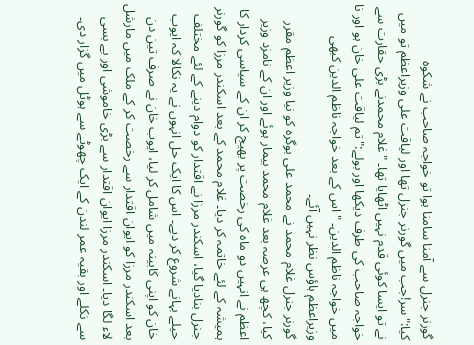گورنر جنرل سے آمنا سامنا ہوا تو خواجہ صاحب نے شکوہ کیا:"سر!جب میں گورنر جنرل تھا اور لیاقت علی وزیراعظم تو میں نے تو ایسا کوئی قدم نہیں اٹھایا تھا۔ "غلام محمدنے بڑی حقارت سے خواجہ صاحب کی طرف دیکھا اور بولے:"تم لیاقت علی خان ہو اور نا میں خواجہ ناظم الدین۔ " اس کے بعد خواجہ ناظم الدین کبھی وزیراعظم ہاؤس نظر نہیں آئے۔
گورنر جنرل غلام محمد نے محمد علی بوگرہ کو نیا وزیر اعظم مقرر کیا، کچھ ہی عرصہ بعد غلام محمد بیمار ہوئے اور ان کے نامزد وزیر اعظم نے انہیں دو ماہ کی رخصت پر بھیج کر ان کے سیاسی کردار کا ہمیشہ کے لئے خاتمہ کر دیا۔ غلام محمد کے بعد اسکندر مرزا کو گورنر جنرل بنادیا گیا، اسکندر مرزا نے اقتدار کو دوام دینے کے لئے مختلف حیلے بہانے شروع کر دیے۔ اس کا ایک حل انہوں نے یہ نکالا کہ ایوب خان کو اپنی کابینہ میں شامل کر لیا، ایوب خان نے صرف تین دن بعد اسکندر مرزا کو ایوان اقتدار سے رخصت کر کے ملک میں مارشل لاء لگا دیا۔ اسکندر مرزا ایوان اقتدار سے بڑی خاموشی اور بے بسی سے نکلے اور بقیہ عمر لندن کے ایک چھوٹے سے ہوٹل میں گزار دی۔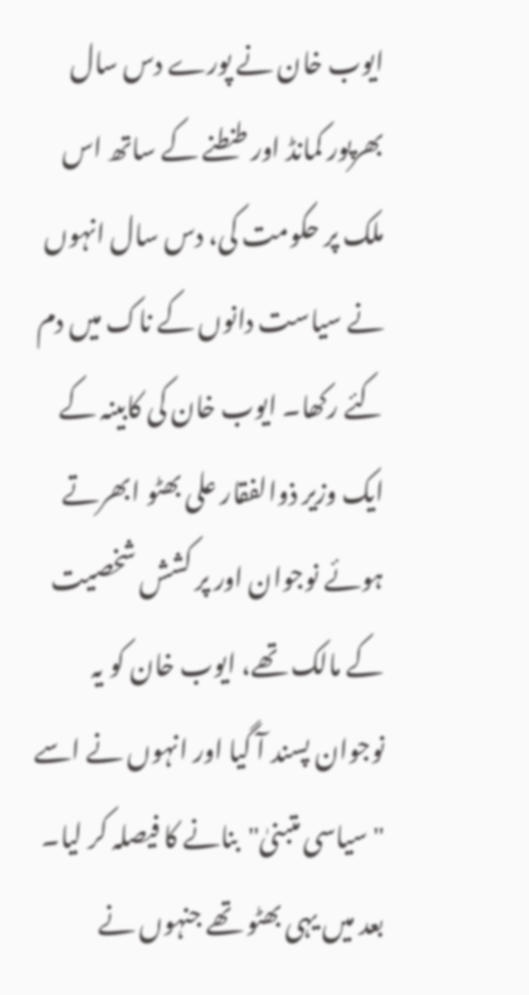ایوب خان نے پورے دس سال بھرپور کمانڈ اور طنطنے کے ساتھ اس ملک پر حکومت کی، دس سال انہوں نے سیاست دانوں کے ناک میں دم کئے رکھا۔ ایوب خان کی کابینہ کے ایک وزیر ذوالفقار علی بھٹو ابھرتے ہوئے نوجوان اور پر کشش شخصیت کے مالک تھے، ایوب خان کو یہ نوجوان پسند آ گیا اور انہوں نے اسے "سیاسی متبنیٰ"بنانے کا فیصلہ کر لیا۔ بعد میں یہی بھٹو تھے جنہوں نے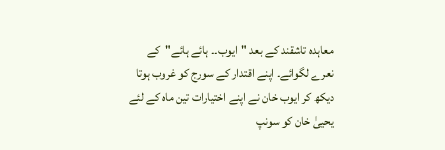معاہدہ تاشقند کے بعد "ایوب۔۔ ہائے ہائے"کے نعرے لگوائے۔ اپنے اقتدار کے سورج کو غروب ہوتا دیکھ کر ایوب خان نے اپنے اختیارات تین ماہ کے لئے یحییٰ خان کو سونپ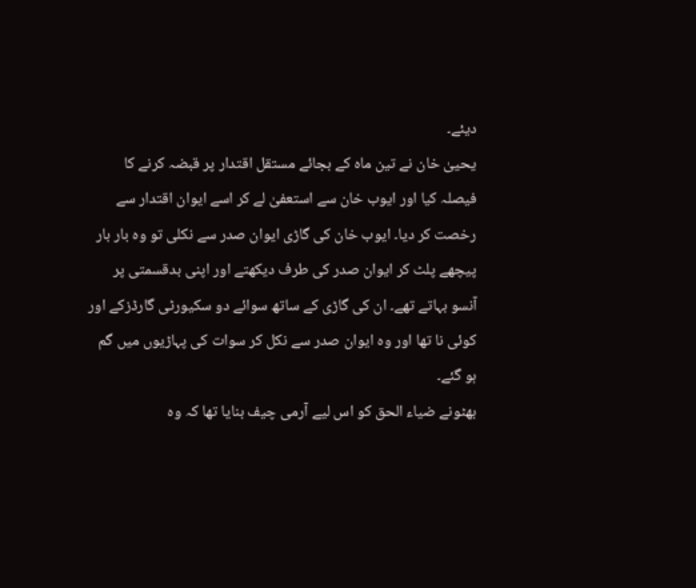دیئے۔
یحییٰ خان نے تین ماہ کے بجائے مستقل اقتدار پر قبضہ کرنے کا فیصلہ کیا اور ایوب خان سے استعفیٰ لے کر اسے ایوان اقتدار سے رخصت کر دیا۔ ایوب خان کی گاڑی ایوان صدر سے نکلی تو وہ بار بار پیچھے پلٹ کر ایوان صدر کی طرف دیکھتے اور اپنی بدقسمتی پر آنسو بہاتے تھے۔ ان کی گاڑی کے ساتھ سوائے دو سکیورٹی گارڈزکے اور کوئی نا تھا اور وہ ایوان صدر سے نکل کر سوات کی پہاڑیوں میں گم ہو گئے۔
بھٹونے ضیاء الحق کو اس لیے آرمی چیف بنایا تھا کہ وہ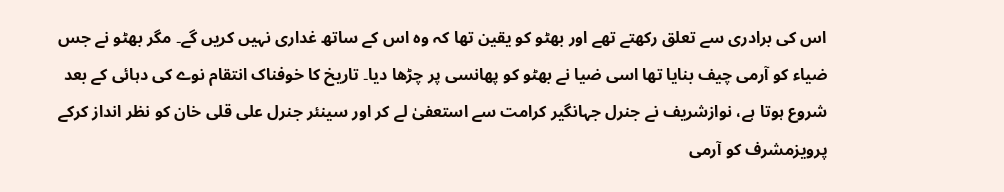اس کی برادری سے تعلق رکھتے تھے اور بھٹو کو یقین تھا کہ وہ اس کے ساتھ غداری نہیں کریں گے۔ مگر بھٹو نے جس ضیاء کو آرمی چیف بنایا تھا اسی ضیا نے بھٹو کو پھانسی پر چڑھا دیا۔ تاریخ کا خوفناک انتقام نوے کی دہائی کے بعد شروع ہوتا ہے، نوازشریف نے جنرل جہانگیر کرامت سے استعفیٰ لے کر اور سینئر جنرل علی قلی خان کو نظر انداز کرکے پرویزمشرف کو آرمی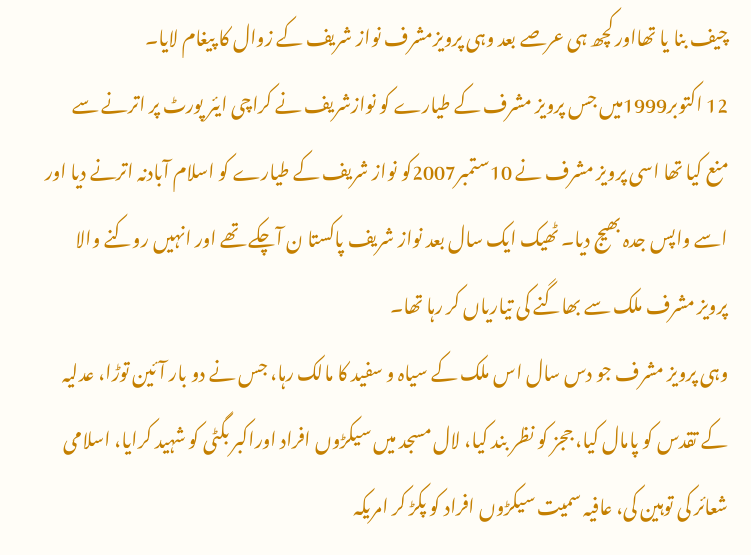چیف بنا یا تھااور کچھ ہی عرصے بعد وہی پرویزمشرف نواز شریف کے زوال کا پیغام لایا۔
12 اکتوبر1999میں جس پرویز مشرف کے طیارے کو نوازشریف نے کراچی ایئر پورٹ پر اترنے سے منع کیا تھا اسی پرویز مشرف نے 10ستمبر2007کو نواز شریف کے طیارے کو اسلام آبادنہ اترنے دیا اور اسے واپس جدہ بھیج دیا۔ ٹھیک ایک سال بعد نواز شریف پاکستا ن آچکے تھے اور انہیں روکنے والا پرویز مشرف ملک سے بھاگنے کی تیاریاں کر رہا تھا۔
وہی پرویز مشرف جو دس سال اس ملک کے سیاہ و سفید کا مالک رہا، جس نے دو بار آئین توڑا، عدلیہ کے تقدس کو پامال کیا، ججز کو نظر بند کیا، لال مسجد میں سیکڑوں افراد اوراکبر بگٹی کو شہید کرایا، اسلامی شعائر کی توہین کی، عافیہ سمیت سیکڑوں افراد کو پکڑ کر امریکہ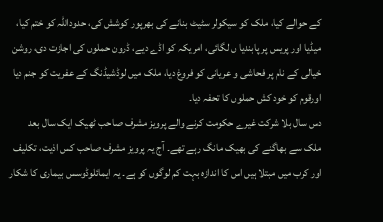کے حوالے کیا، ملک کو سیکولر سٹیٹ بنانے کی بھرپور کوشش کی، حدوداللہ کو ختم کیا، میڈیا اور پریس پر پابندیا ں لگائی، امریکہ کو اڈے دیے، ڈرون حملوں کی اجازت دی، روشن خیالی کے نام پر فحاشی و عریانی کو فروغ دیا، ملک میں لوڈشیڈنگ کے عفریت کو جنم دیا اورقوم کو خود کش حملوں کا تحفہ دیا۔
دس سال بلا شرکت غیرے حکومت کرنے والے پرویز مشرف صاحب ٹھیک ایک سال بعد ملک سے بھاگنے کی بھیک مانگ رہے تھے۔ آج یہ پرویز مشرف صاحب کس اذیت، تکلیف اور کرب میں مبتلا ہیں اس کا اندازہ بہت کم لوگوں کو ہے۔ یہ ایمائلوڈوسس بیماری کا شکار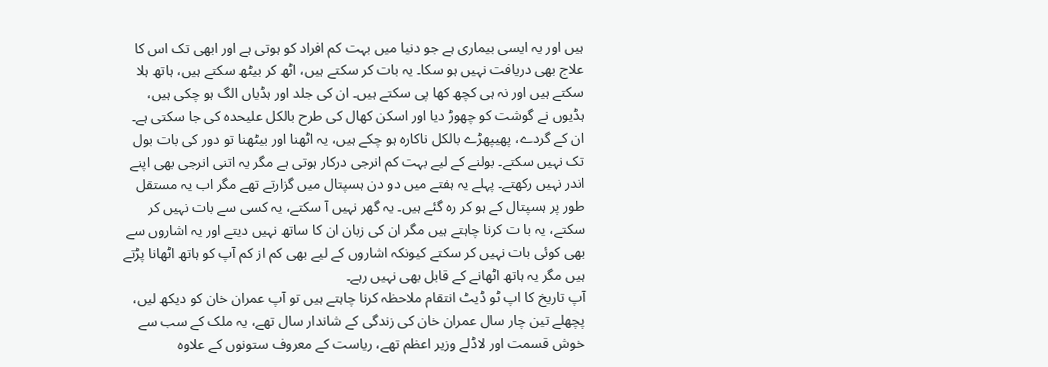ہیں اور یہ ایسی بیماری ہے جو دنیا میں بہت کم افراد کو ہوتی ہے اور ابھی تک اس کا علاج بھی دریافت نہیں ہو سکا۔ یہ بات کر سکتے ہیں، اٹھ کر بیٹھ سکتے ہیں، ہاتھ ہلا سکتے ہیں اور نہ ہی کچھ کھا پی سکتے ہیں۔ ان کی جلد اور ہڈیاں الگ ہو چکی ہیں، ہڈیوں نے گوشت کو چھوڑ دیا اور اسکن کھال کی طرح بالکل علیحدہ کی جا سکتی ہے۔
ان کے گردے، پھیپھڑے بالکل ناکارہ ہو چکے ہیں، یہ اٹھنا اور بیٹھنا تو دور کی بات بول تک نہیں سکتے۔ بولنے کے لیے بہت کم انرجی درکار ہوتی ہے مگر یہ اتنی انرجی بھی اپنے اندر نہیں رکھتے۔ پہلے یہ ہفتے میں دو دن ہسپتال میں گزارتے تھے مگر اب یہ مستقل طور پر ہسپتال کے ہو کر رہ گئے ہیں۔ یہ گھر نہیں آ سکتے، یہ کسی سے بات نہیں کر سکتے، یہ با ت کرنا چاہتے ہیں مگر ان کی زبان ان کا ساتھ نہیں دیتے اور یہ اشاروں سے بھی کوئی بات نہیں کر سکتے کیونکہ اشاروں کے لیے بھی کم از کم آپ کو ہاتھ اٹھانا پڑتے ہیں مگر یہ ہاتھ اٹھانے کے قابل بھی نہیں رہے۔
آپ تاریخ کا اپ ٹو ڈیٹ انتقام ملاحظہ کرنا چاہتے ہیں تو آپ عمران خان کو دیکھ لیں، پچھلے تین چار سال عمران خان کی زندگی کے شاندار سال تھے، یہ ملک کے سب سے خوش قسمت اور لاڈلے وزیر اعظم تھے، ریاست کے معروف ستونوں کے علاوہ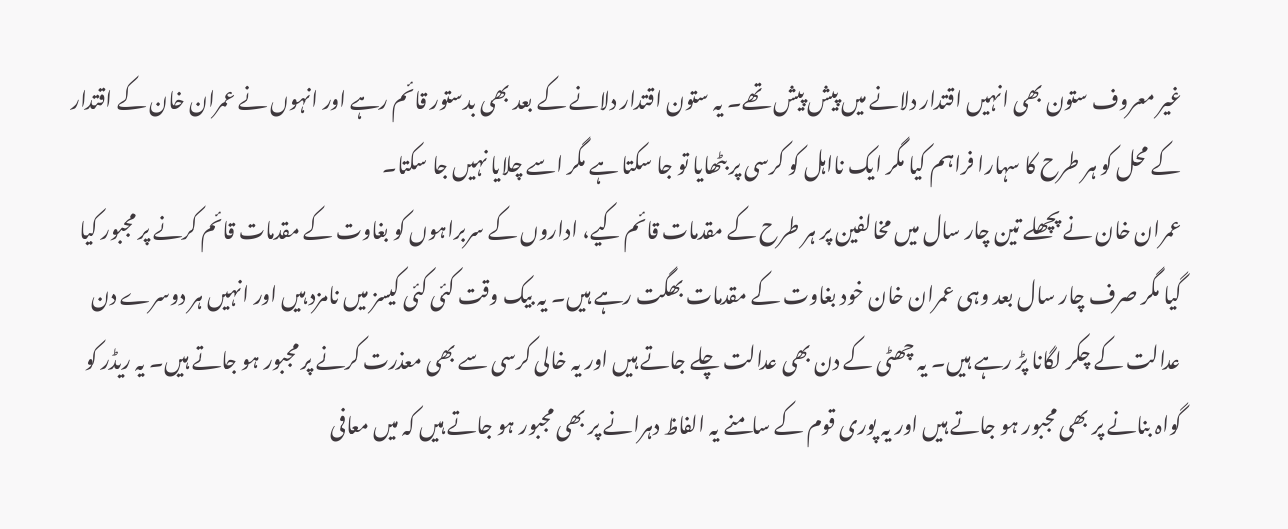غیر معروف ستون بھی انہیں اقتدار دلانے میں پیش پیش تھے۔ یہ ستون اقتدار دلانے کے بعد بھی بدستور قائم رہے اور انہوں نے عمران خان کے اقتدار کے محل کو ہر طرح کا سہارا فراہم کیا مگر ایک نااہل کو کرسی پر بٹھایا تو جا سکتا ہے مگر اسے چلایا نہیں جا سکتا۔
عمران خان نے پچھلے تین چار سال میں مخالفین پر ہر طرح کے مقدمات قائم کیے، اداروں کے سربراہوں کو بغاوت کے مقدمات قائم کرنے پر مجبور کیا گیا مگر صرف چار سال بعد وہی عمران خان خود بغاوت کے مقدمات بھگت رہے ہیں۔ یہ بیک وقت کئی کئی کیسز میں نامزد ہیں اور انہیں ہر دوسرے دن عدالت کے چکر لگانا پڑ رہے ہیں۔ یہ چھٹی کے دن بھی عدالت چلے جاتے ہیں اور یہ خالی کرسی سے بھی معذرت کرنے پر مجبور ہو جاتے ہیں۔ یہ ریڈر کو گواہ بنانے پر بھی مجبور ہو جاتے ہیں اور یہ پوری قوم کے سامنے یہ الفاظ دہرانے پر بھی مجبور ہو جاتے ہیں کہ میں معافی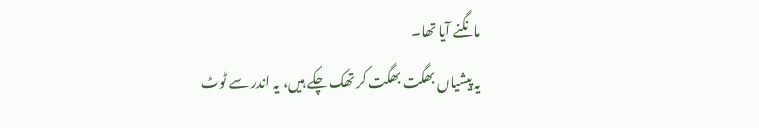مانگنے آیا تھا۔
یہ پیشیاں بھگت بھگت کر تھک چکے ہیں، یہ اندر سے ٹوٹ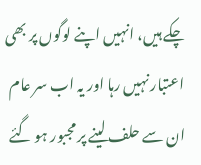چکے ہیں، انہیں اپنے لوگوں پر بھی اعتبار نہیں رہا اور یہ اب سر عام ان سے حلف لینے پر مجبور ہو گئے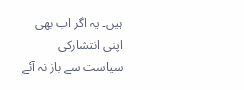ہیں۔ یہ اگر اب بھی اپنی انتشارکی سیاست سے باز نہ آئے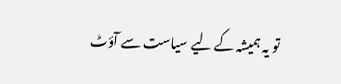تو یہ ہمیشہ کے لیے سیاست سے آؤٹ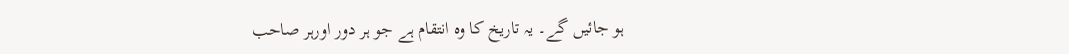ہو جائیں گے۔ یہ تاریخ کا وہ انتقام ہے جو ہر دور اورہر صاحب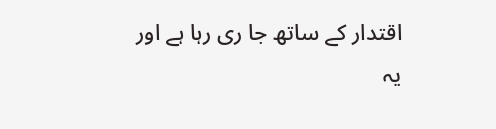اقتدار کے ساتھ جا ری رہا ہے اور یہ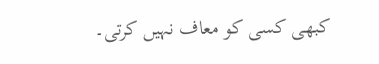کبھی کسی کو معاف نہیں کرتی۔